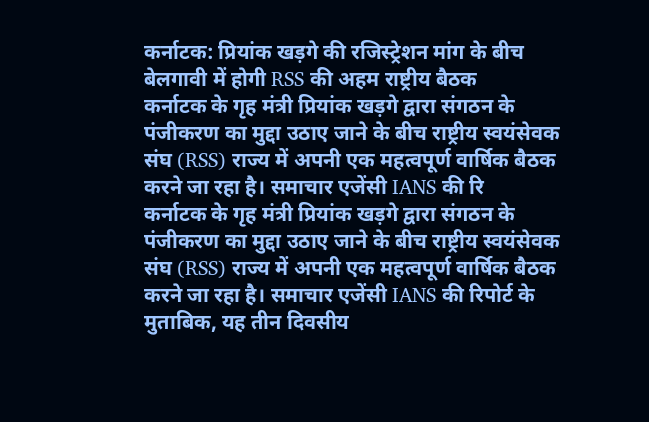कर्नाटक: प्रियांक खड़गे की रजिस्ट्रेशन मांग के बीच बेलगावी में होगी RSS की अहम राष्ट्रीय बैठक
कर्नाटक के गृह मंत्री प्रियांक खड़गे द्वारा संगठन के पंजीकरण का मुद्दा उठाए जाने के बीच राष्ट्रीय स्वयंसेवक संघ (RSS) राज्य में अपनी एक महत्वपूर्ण वार्षिक बैठक करने जा रहा है। समाचार एजेंसी IANS की रि
कर्नाटक के गृह मंत्री प्रियांक खड़गे द्वारा संगठन के पंजीकरण का मुद्दा उठाए जाने के बीच राष्ट्रीय स्वयंसेवक संघ (RSS) राज्य में अपनी एक महत्वपूर्ण वार्षिक बैठक करने जा रहा है। समाचार एजेंसी IANS की रिपोर्ट के मुताबिक, यह तीन दिवसीय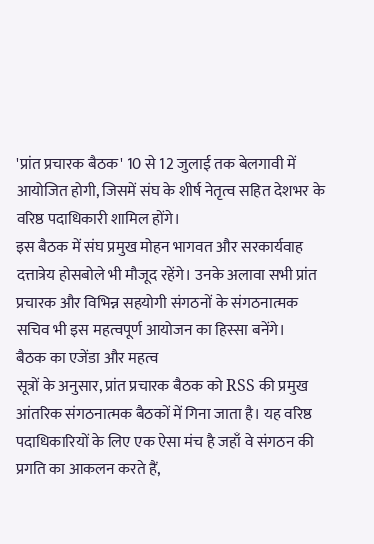'प्रांत प्रचारक बैठक' 10 से 12 जुलाई तक बेलगावी में आयोजित होगी, जिसमें संघ के शीर्ष नेतृत्व सहित देशभर के वरिष्ठ पदाधिकारी शामिल होंगे।
इस बैठक में संघ प्रमुख मोहन भागवत और सरकार्यवाह दत्तात्रेय होसबोले भी मौजूद रहेंगे। उनके अलावा सभी प्रांत प्रचारक और विभिन्न सहयोगी संगठनों के संगठनात्मक सचिव भी इस महत्वपूर्ण आयोजन का हिस्सा बनेंगे।
बैठक का एजेंडा और महत्व
सूत्रों के अनुसार, प्रांत प्रचारक बैठक को RSS की प्रमुख आंतरिक संगठनात्मक बैठकों में गिना जाता है। यह वरिष्ठ पदाधिकारियों के लिए एक ऐसा मंच है जहाँ वे संगठन की प्रगति का आकलन करते हैं,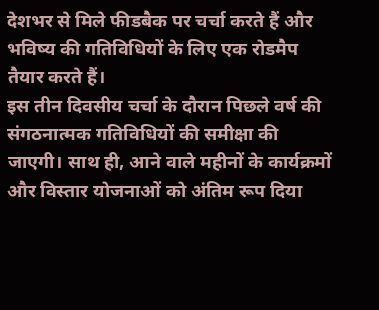देशभर से मिले फीडबैक पर चर्चा करते हैं और भविष्य की गतिविधियों के लिए एक रोडमैप तैयार करते हैं।
इस तीन दिवसीय चर्चा के दौरान पिछले वर्ष की संगठनात्मक गतिविधियों की समीक्षा की जाएगी। साथ ही, आने वाले महीनों के कार्यक्रमों और विस्तार योजनाओं को अंतिम रूप दिया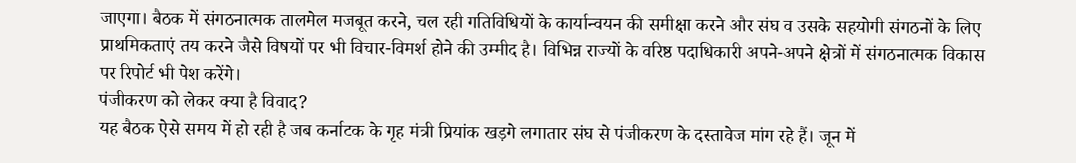जाएगा। बैठक में संगठनात्मक तालमेल मजबूत करने, चल रही गतिविधियों के कार्यान्वयन की समीक्षा करने और संघ व उसके सहयोगी संगठनों के लिए प्राथमिकताएं तय करने जैसे विषयों पर भी विचार-विमर्श होने की उम्मीद है। विभिन्न राज्यों के वरिष्ठ पदाधिकारी अपने-अपने क्षेत्रों में संगठनात्मक विकास पर रिपोर्ट भी पेश करेंगे।
पंजीकरण को लेकर क्या है विवाद?
यह बैठक ऐसे समय में हो रही है जब कर्नाटक के गृह मंत्री प्रियांक खड़गे लगातार संघ से पंजीकरण के दस्तावेज मांग रहे हैं। जून में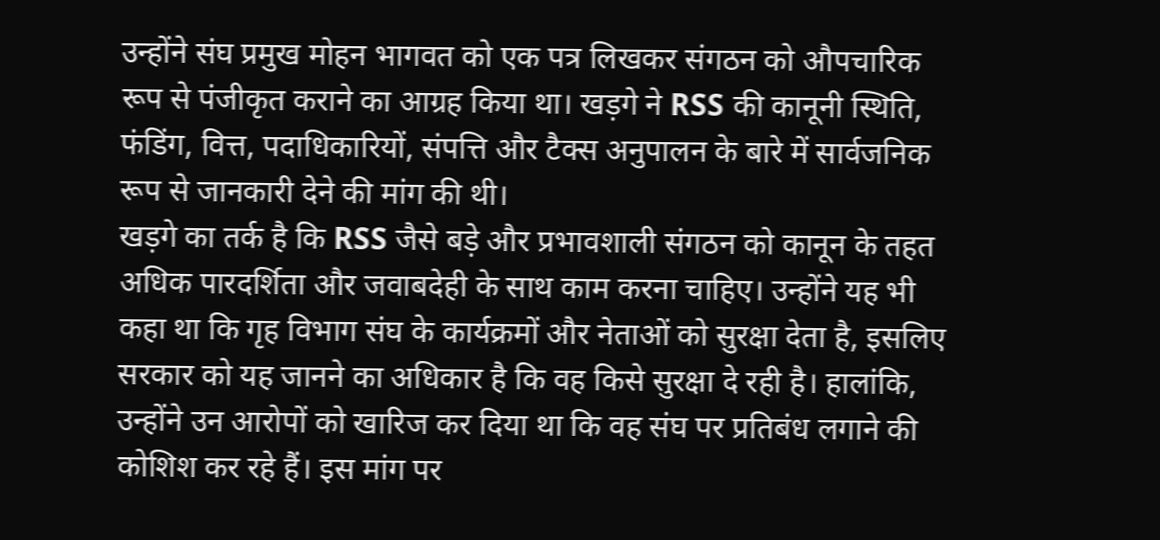उन्होंने संघ प्रमुख मोहन भागवत को एक पत्र लिखकर संगठन को औपचारिक रूप से पंजीकृत कराने का आग्रह किया था। खड़गे ने RSS की कानूनी स्थिति, फंडिंग, वित्त, पदाधिकारियों, संपत्ति और टैक्स अनुपालन के बारे में सार्वजनिक रूप से जानकारी देने की मांग की थी।
खड़गे का तर्क है कि RSS जैसे बड़े और प्रभावशाली संगठन को कानून के तहत अधिक पारदर्शिता और जवाबदेही के साथ काम करना चाहिए। उन्होंने यह भी कहा था कि गृह विभाग संघ के कार्यक्रमों और नेताओं को सुरक्षा देता है, इसलिए सरकार को यह जानने का अधिकार है कि वह किसे सुरक्षा दे रही है। हालांकि, उन्होंने उन आरोपों को खारिज कर दिया था कि वह संघ पर प्रतिबंध लगाने की कोशिश कर रहे हैं। इस मांग पर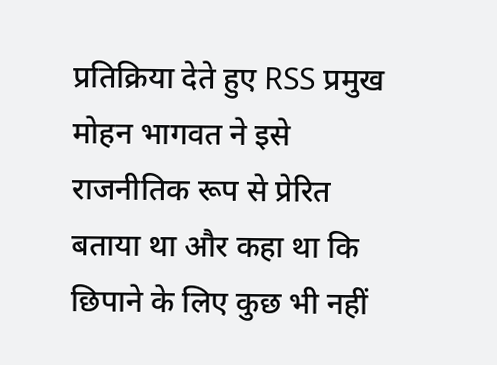प्रतिक्रिया देते हुए RSS प्रमुख मोहन भागवत ने इसे राजनीतिक रूप से प्रेरित बताया था और कहा था कि छिपाने के लिए कुछ भी नहीं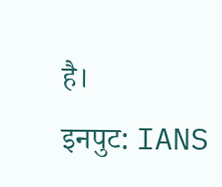है।
इनपुट: IANS